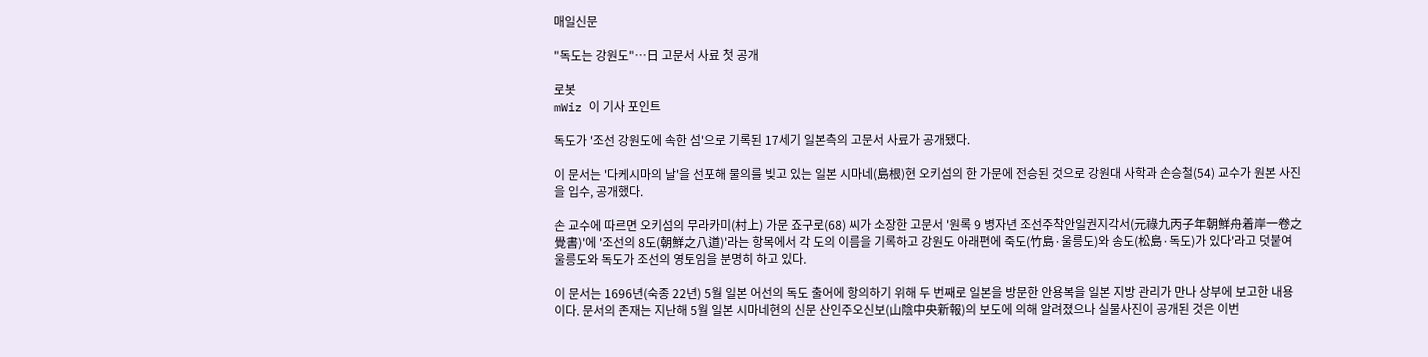매일신문

"독도는 강원도"…日 고문서 사료 첫 공개

로봇
mWiz 이 기사 포인트

독도가 '조선 강원도에 속한 섬'으로 기록된 17세기 일본측의 고문서 사료가 공개됐다.

이 문서는 '다케시마의 날'을 선포해 물의를 빚고 있는 일본 시마네(島根)현 오키섬의 한 가문에 전승된 것으로 강원대 사학과 손승철(54) 교수가 원본 사진을 입수, 공개했다.

손 교수에 따르면 오키섬의 무라카미(村上) 가문 죠구로(68) 씨가 소장한 고문서 '원록 9 병자년 조선주착안일권지각서(元祿九丙子年朝鮮舟着岸一卷之覺書)'에 '조선의 8도(朝鮮之八道)'라는 항목에서 각 도의 이름을 기록하고 강원도 아래편에 죽도(竹島·울릉도)와 송도(松島·독도)가 있다'라고 덧붙여 울릉도와 독도가 조선의 영토임을 분명히 하고 있다.

이 문서는 1696년(숙종 22년) 5월 일본 어선의 독도 출어에 항의하기 위해 두 번째로 일본을 방문한 안용복을 일본 지방 관리가 만나 상부에 보고한 내용이다. 문서의 존재는 지난해 5월 일본 시마네현의 신문 산인주오신보(山陰中央新報)의 보도에 의해 알려졌으나 실물사진이 공개된 것은 이번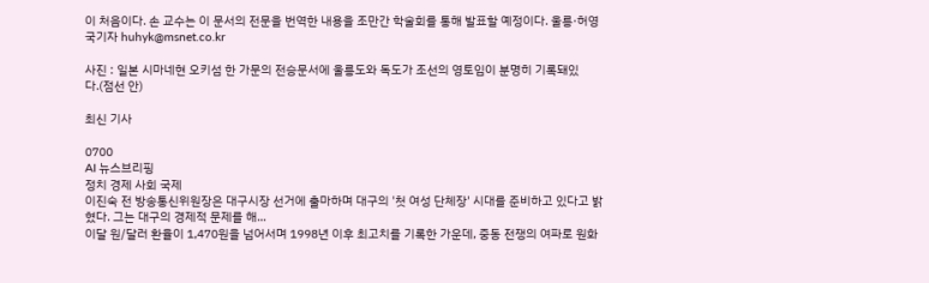이 처음이다. 손 교수는 이 문서의 전문을 번역한 내용을 조만간 학술회를 통해 발표할 예정이다. 울릉·허영국기자 huhyk@msnet.co.kr

사진 : 일본 시마네현 오키섬 한 가문의 전승문서에 울릉도와 독도가 조선의 영토임이 분명히 기록돼있다.(점선 안)

최신 기사

0700
AI 뉴스브리핑
정치 경제 사회 국제
이진숙 전 방송통신위원장은 대구시장 선거에 출마하며 대구의 '첫 여성 단체장' 시대를 준비하고 있다고 밝혔다. 그는 대구의 경제적 문제를 해...
이달 원/달러 환율이 1,470원을 넘어서며 1998년 이후 최고치를 기록한 가운데, 중동 전쟁의 여파로 원화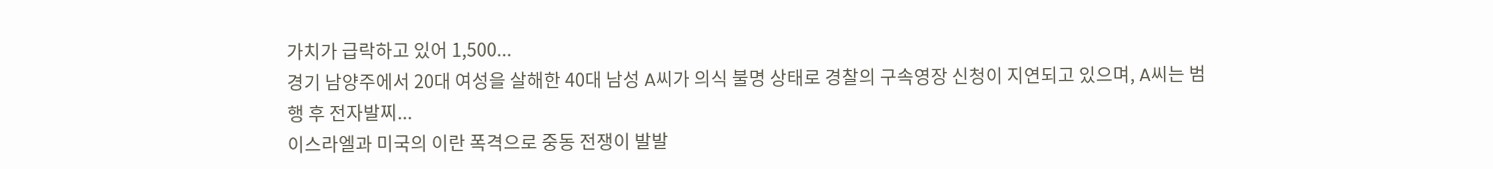가치가 급락하고 있어 1,500...
경기 남양주에서 20대 여성을 살해한 40대 남성 A씨가 의식 불명 상태로 경찰의 구속영장 신청이 지연되고 있으며, A씨는 범행 후 전자발찌...
이스라엘과 미국의 이란 폭격으로 중동 전쟁이 발발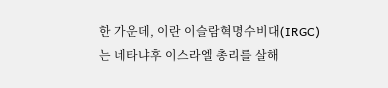한 가운데, 이란 이슬람혁명수비대(IRGC)는 네타냐후 이스라엘 총리를 살해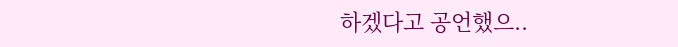하겠다고 공언했으..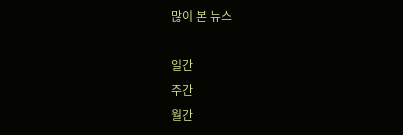많이 본 뉴스

일간
주간
월간